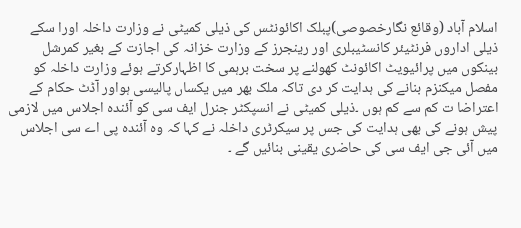اسلام آباد (وقائع نگارخصوصی)پبلک اکائونٹس کی ذیلی کمیٹی نے وزارت داخلہ اورا سکے ذیلی اداروں فرنٹیئر کانسٹیبلری اور رینجرز کے وزارت خزانہ کی اجازت کے بغیر کمرشل بینکوں میں پرائیویٹ اکائونٹ کھولنے پر سخت برہمی کا اظہارکرتے ہوئے وزارت داخلہ کو مفصل میکنزم بنانے کی ہدایت کر دی تاکہ ملک بھر میں یکساں پالیسی ہواور آڈٹ حکام کے اعتراضا ت کم سے کم ہوں ۔ذیلی کمیٹی نے انسپکٹر جنرل ایف سی کو آئندہ اجلاس میں لازمی پیش ہونے کی بھی ہدایت کی جس پر سیکرٹری داخلہ نے کہا کہ وہ آئندہ پی اے سی اجلاس میں آئی جی ایف سی کی حاضری یقینی بنائیں گے ۔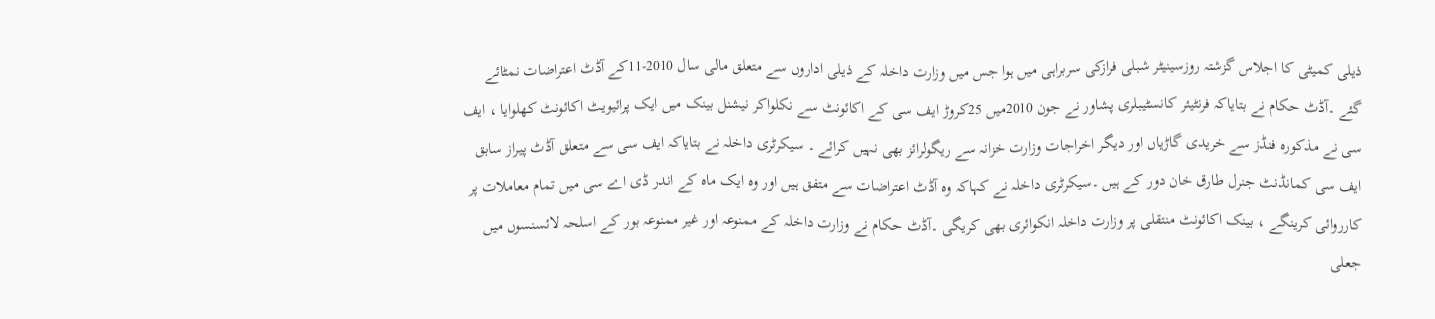ذیلی کمیٹی کا اجلاس گزشتہ روزسینیٹر شبلی فرازکی سربراہی میں ہوا جس میں وزارت داخلہ کے ذیلی اداروں سے متعلق مالی سال 2010-11کے آڈٹ اعتراضات نمٹائے گئے ۔آڈٹ حکام نے بتایاکہ فرنٹیئر کانسٹیبلری پشاور نے جون 2010میں 25کروڑ ایف سی کے اکائونٹ سے نکلواکر نیشنل بینک میں ایک پرائیویٹ اکائونٹ کھلوایا ، ایف سی نے مذکورہ فنڈز سے خریدی گاڑیاں اور دیگر اخراجات وزارت خزانہ سے ریگولرائز بھی نہیں کرائے ۔ سیکرٹری داخلہ نے بتایاکہ ایف سی سے متعلق آڈٹ پیراز سابق ایف سی کمانڈنٹ جنرل طارق خان دور کے ہیں ۔سیکرٹری داخلہ نے کہاکہ وہ آڈٹ اعتراضات سے متفق ہیں اور وہ ایک ماہ کے اندر ڈی اے سی میں تمام معاملات پر کارروائی کرینگے ، بینک اکائونٹ منتقلی پر وزارت داخلہ انکوائری بھی کریگی ۔آڈٹ حکام نے وزارت داخلہ کے ممنوعہ اور غیر ممنوعہ بور کے اسلحہ لائسنسوں میں جعلی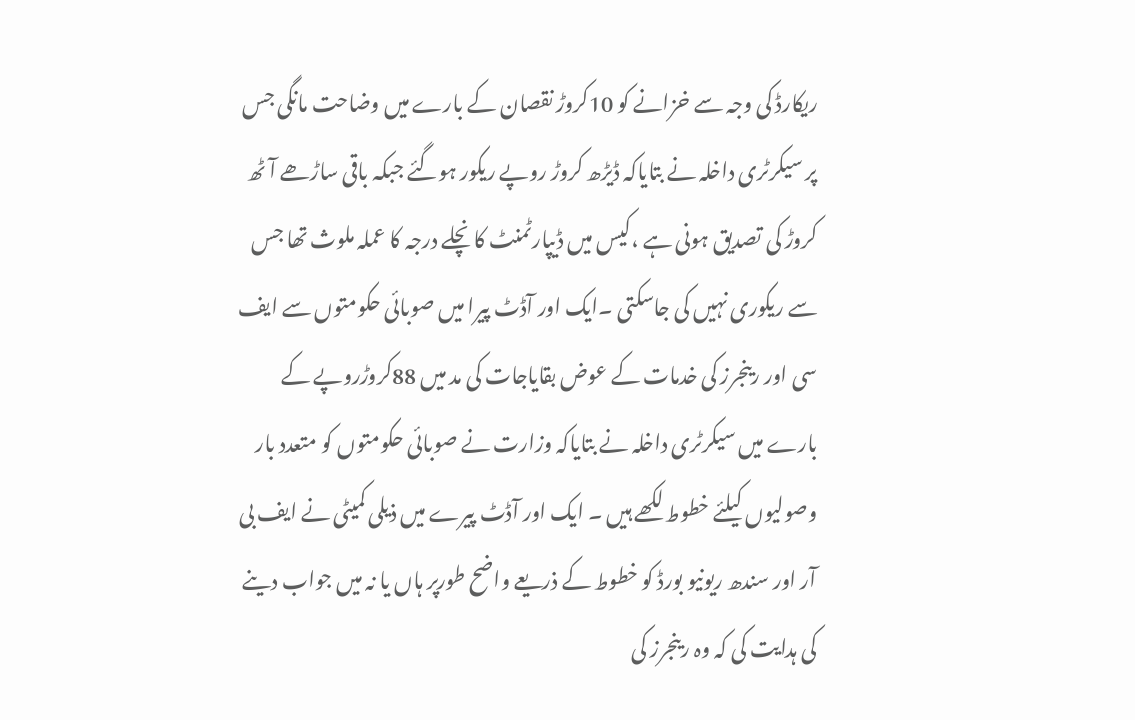ریکارڈ کی وجہ سے خزانے کو 10کروڑ نقصان کے بارے میں وضاحت مانگی جس پر سیکرٹری داخلہ نے بتایاکہ ڈیڑھ کروڑ روپے ریکور ہوگئے جبکہ باقی ساڑھے آٹھ کروڑ کی تصدیق ہونی ہے ،کیس میں ڈیپارٹمنٹ کا نچلے درجہ کا عملہ ملوث تھا جس سے ریکوری نہیں کی جاسکتی ۔ایک اور آڈٹ پیرا میں صوبائی حکومتوں سے ایف سی اور رینجرز کی خدمات کے عوض بقایاجات کی مد میں 88کروڑروپے کے بارے میں سیکرٹری داخلہ نے بتایاکہ وزارت نے صوبائی حکومتوں کو متعدد بار وصولیوں کیلئے خطوط لکھے ہیں ۔ ایک اور آڈٹ پیرے میں ذیلی کمیٹی نے ایف بی آر اور سندھ ریونیو بورڈ کو خطوط کے ذریعے واضح طورپر ہاں یا نہ میں جواب دینے کی ہدایت کی کہ وہ رینجرز کی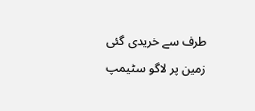طرف سے خریدی گئی زمین پر لاگو سٹیمپ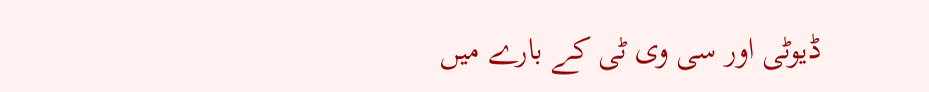ڈیوٹی اور سی وی ٹی کے بارے میں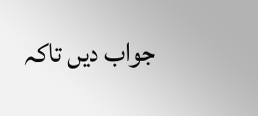جواب دیں تاکہ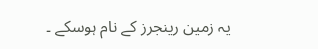یہ زمین رینجرز کے نام ہوسکے ۔